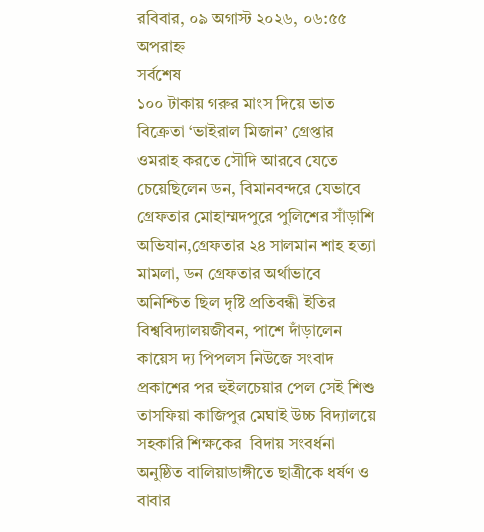রবিবার, ০৯ অগাস্ট ২০২৬, ০৬:৫৫ অপরাহ্ন
সর্বশেষ
১০০ টাকায় গরুর মাংস দিয়ে ভাত বিক্রেতা ‘ভাইরাল মিজান’ গ্রেপ্তার ওমরাহ করতে সৌদি আরবে যেতে চেয়েছিলেন ডন, বিমানবন্দরে যেভাবে গ্রেফতার মোহাম্মদপুরে পুলিশের সাঁড়াশি অভিযান,গ্রেফতার ২৪ সালমান শাহ হত্যা মামলা, ডন গ্রেফতার অর্থাভাবে অনিশ্চিত ছিল দৃষ্টি প্রতিবন্ধী ইতির বিশ্ববিদ্যালয়জীবন, পাশে দাঁড়ালেন কায়েস দ্য পিপলস নিউজে সংবাদ প্রকাশের পর হুইলচেয়ার পেল সেই শিশু তাসফিয়া কাজিপুর মেঘাই উচ্চ বিদ্যালয়ে সহকারি শিক্ষকের  বিদায় সংবর্ধনা অনুষ্ঠিত বালিয়াডাঙ্গীতে ছাত্রীকে ধর্ষণ ও বাবার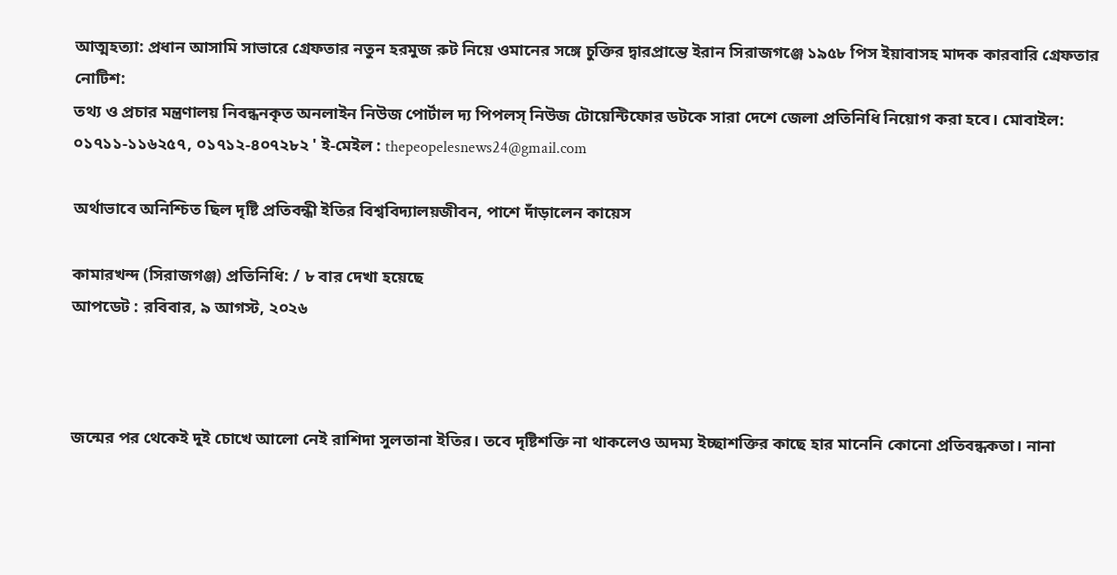আত্মহত্যা: প্রধান আসামি সাভারে গ্রেফতার নতুন হরমুজ রুট নিয়ে ওমানের সঙ্গে চুক্তির দ্বারপ্রান্তে ইরান সিরাজগঞ্জে ১৯৫৮ পিস ইয়াবাসহ মাদক কারবারি গ্রেফতার
নোটিশ:
তথ্য ও প্রচার মন্ত্রণালয় নিবন্ধনকৃত অনলাইন নিউজ পোর্টাল দ্য পিপলস্ নিউজ টোয়েন্টিফোর ডটকে সারা দেশে জেলা প্রতিনিধি নিয়োগ করা হবে। মোবাইল: ০১৭১১-১১৬২৫৭, ০১৭১২-৪০৭২৮২ ' ই-মেইল : thepeopelesnews24@gmail.com

অর্থাভাবে অনিশ্চিত ছিল দৃষ্টি প্রতিবন্ধী ইতির বিশ্ববিদ্যালয়জীবন, পাশে দাঁড়ালেন কায়েস

কামারখন্দ (সিরাজগঞ্জ) প্রতিনিধি: / ৮ বার দেখা হয়েছে
আপডেট : রবিবার, ৯ আগস্ট, ২০২৬



জন্মের পর থেকেই দুই চোখে আলো নেই রাশিদা সুলতানা ইতির। তবে দৃষ্টিশক্তি না থাকলেও অদম্য ইচ্ছাশক্তির কাছে হার মানেনি কোনো প্রতিবন্ধকতা। নানা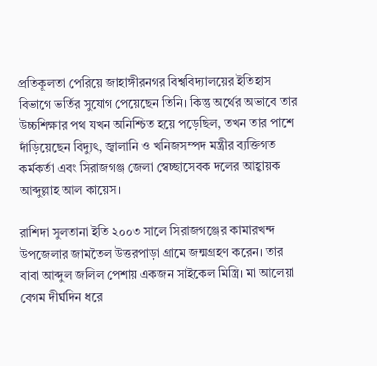প্রতিকূলতা পেরিয়ে জাহাঙ্গীরনগর বিশ্ববিদ্যালয়ের ইতিহাস বিভাগে ভর্তির সুযোগ পেয়েছেন তিনি। কিন্তু অর্থের অভাবে তার উচ্চশিক্ষার পথ যখন অনিশ্চিত হয়ে পড়েছিল, তখন তার পাশে দাঁড়িয়েছেন বিদ্যুৎ, জ্বালানি ও খনিজসম্পদ মন্ত্রীর ব্যক্তিগত কর্মকর্তা এবং সিরাজগঞ্জ জেলা স্বেচ্ছাসেবক দলের আহ্বায়ক আব্দুল্লাহ আল কায়েস।

রাশিদা সুলতানা ইতি ২০০৩ সালে সিরাজগঞ্জের কামারখন্দ উপজেলার জামতৈল উত্তরপাড়া গ্রামে জন্মগ্রহণ করেন। তার বাবা আব্দুল জলিল পেশায় একজন সাইকেল মিস্ত্রি। মা আলেয়া বেগম দীর্ঘদিন ধরে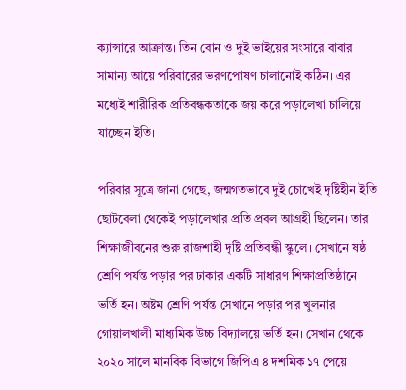ক্যান্সারে আক্রান্ত। তিন বোন ও দুই ভাইয়ের সংসারে বাবার সামান্য আয়ে পরিবারের ভরণপোষণ চালানোই কঠিন। এর মধ্যেই শারীরিক প্রতিবন্ধকতাকে জয় করে পড়ালেখা চালিয়ে যাচ্ছেন ইতি।

পরিবার সূত্রে জানা গেছে, জন্মগতভাবে দুই চোখেই দৃষ্টিহীন ইতি ছোটবেলা থেকেই পড়ালেখার প্রতি প্রবল আগ্রহী ছিলেন। তার শিক্ষাজীবনের শুরু রাজশাহী দৃষ্টি প্রতিবন্ধী স্কুলে। সেখানে ষষ্ঠ শ্রেণি পর্যন্ত পড়ার পর ঢাকার একটি সাধারণ শিক্ষাপ্রতিষ্ঠানে ভর্তি হন। অষ্টম শ্রেণি পর্যন্ত সেখানে পড়ার পর খুলনার গোয়ালখালী মাধ্যমিক উচ্চ বিদ্যালয়ে ভর্তি হন। সেখান থেকে ২০২০ সালে মানবিক বিভাগে জিপিএ ৪ দশমিক ১৭ পেয়ে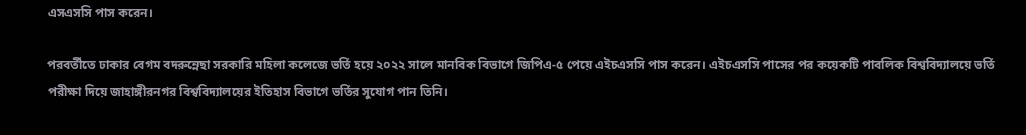এসএসসি পাস করেন।

পরবর্তীতে ঢাকার বেগম বদরুন্নেছা সরকারি মহিলা কলেজে ভর্তি হয়ে ২০২২ সালে মানবিক বিভাগে জিপিএ-৫ পেয়ে এইচএসসি পাস করেন। এইচএসসি পাসের পর কয়েকটি পাবলিক বিশ্ববিদ্যালয়ে ভর্তি পরীক্ষা দিয়ে জাহাঙ্গীরনগর বিশ্ববিদ্যালয়ের ইতিহাস বিভাগে ভর্তির সুযোগ পান তিনি।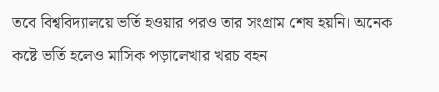তবে বিশ্ববিদ্যালয়ে ভর্তি হওয়ার পরও তার সংগ্রাম শেষ হয়নি। অনেক কষ্টে ভর্তি হলেও মাসিক পড়ালেখার খরচ বহন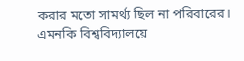করার মতো সামর্থ্য ছিল না পরিবারের। এমনকি বিশ্ববিদ্যালয়ে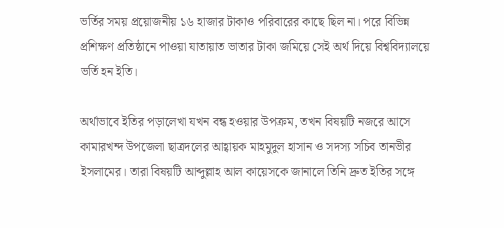ভর্তির সময় প্রয়োজনীয় ১৬ হাজার টাকাও পরিবারের কাছে ছিল না। পরে বিভিন্ন প্রশিক্ষণ প্রতিষ্ঠানে পাওয়া যাতায়াত ভাতার টাকা জমিয়ে সেই অর্থ দিয়ে বিশ্ববিদ্যালয়ে ভর্তি হন ইতি।

অর্থাভাবে ইতির পড়ালেখা যখন বন্ধ হওয়ার উপক্রম, তখন বিষয়টি নজরে আসে কামারখন্দ উপজেলা ছাত্রদলের আহ্বায়ক মাহমুদুল হাসান ও সদস্য সচিব তানভীর ইসলামের। তারা বিষয়টি আব্দুল্লাহ আল কায়েসকে জানালে তিনি দ্রুত ইতির সঙ্গে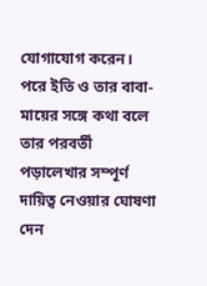যোগাযোগ করেন। পরে ইতি ও তার বাবা-মায়ের সঙ্গে কথা বলে তার পরবর্তী পড়ালেখার সম্পূর্ণ দায়িত্ব নেওয়ার ঘোষণা দেন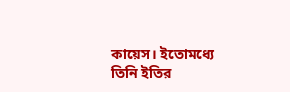কায়েস। ইতোমধ্যে তিনি ইতির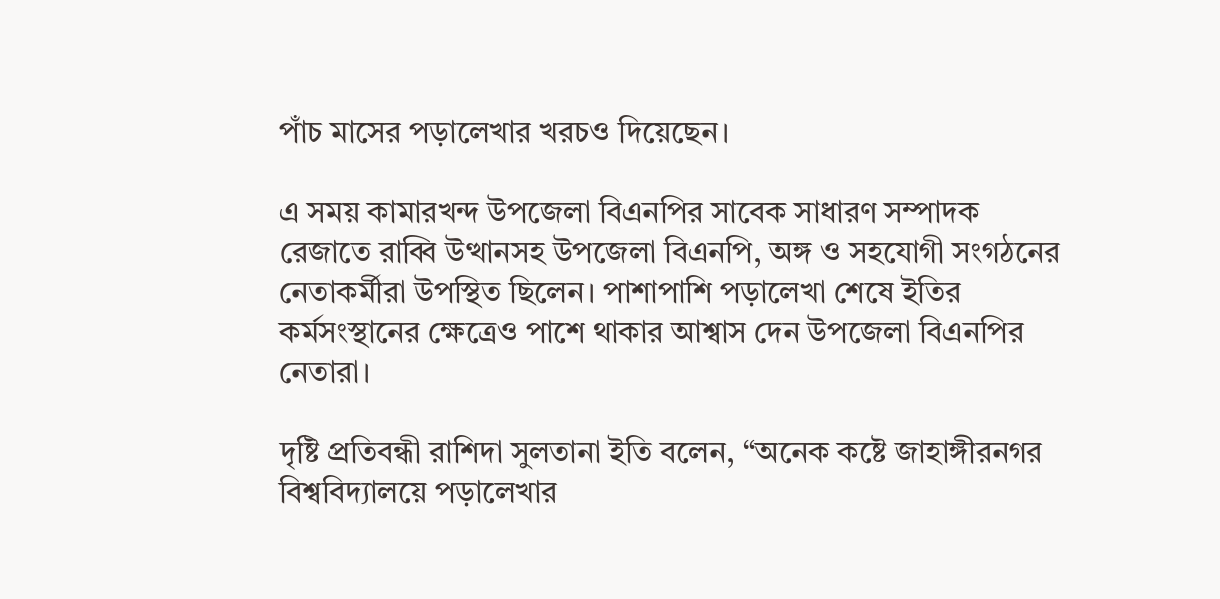পাঁচ মাসের পড়ালেখার খরচও দিয়েছেন।

এ সময় কামারখন্দ উপজেলা বিএনপির সাবেক সাধারণ সম্পাদক রেজাতে রাব্বি উত্থানসহ উপজেলা বিএনপি, অঙ্গ ও সহযোগী সংগঠনের নেতাকর্মীরা উপস্থিত ছিলেন। পাশাপাশি পড়ালেখা শেষে ইতির কর্মসংস্থানের ক্ষেত্রেও পাশে থাকার আশ্বাস দেন উপজেলা বিএনপির নেতারা।

দৃষ্টি প্রতিবন্ধী রাশিদা সুলতানা ইতি বলেন, “অনেক কষ্টে জাহাঙ্গীরনগর বিশ্ববিদ্যালয়ে পড়ালেখার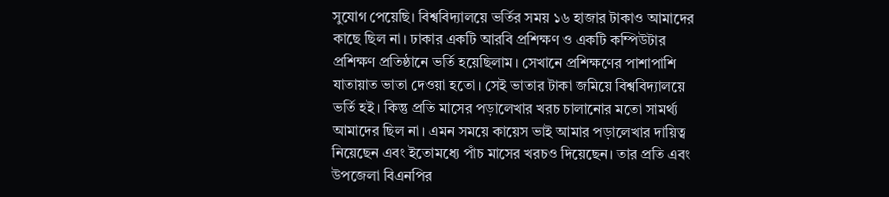সুযোগ পেয়েছি। বিশ্ববিদ্যালয়ে ভর্তির সময় ১৬ হাজার টাকাও আমাদের কাছে ছিল না। ঢাকার একটি আরবি প্রশিক্ষণ ও একটি কম্পিউটার প্রশিক্ষণ প্রতিষ্ঠানে ভর্তি হয়েছিলাম। সেখানে প্রশিক্ষণের পাশাপাশি যাতায়াত ভাতা দেওয়া হতো। সেই ভাতার টাকা জমিয়ে বিশ্ববিদ্যালয়ে ভর্তি হই। কিন্তু প্রতি মাসের পড়ালেখার খরচ চালানোর মতো সামর্থ্য আমাদের ছিল না। এমন সময়ে কায়েস ভাই আমার পড়ালেখার দায়িত্ব নিয়েছেন এবং ইতোমধ্যে পাঁচ মাসের খরচও দিয়েছেন। তার প্রতি এবং উপজেলা বিএনপির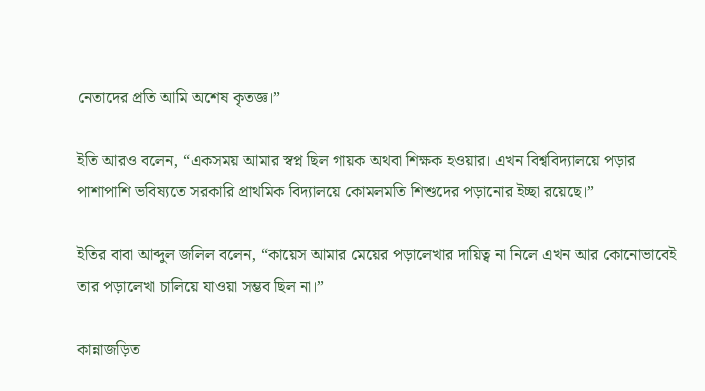নেতাদের প্রতি আমি অশেষ কৃতজ্ঞ।”

ইতি আরও বলেন, “একসময় আমার স্বপ্ন ছিল গায়ক অথবা শিক্ষক হওয়ার। এখন বিশ্ববিদ্যালয়ে পড়ার পাশাপাশি ভবিষ্যতে সরকারি প্রাথমিক বিদ্যালয়ে কোমলমতি শিশুদের পড়ানোর ইচ্ছা রয়েছে।”

ইতির বাবা আব্দুল জলিল বলেন, “কায়েস আমার মেয়ের পড়ালেখার দায়িত্ব না নিলে এখন আর কোনোভাবেই তার পড়ালেখা চালিয়ে যাওয়া সম্ভব ছিল না।”

কান্নাজড়িত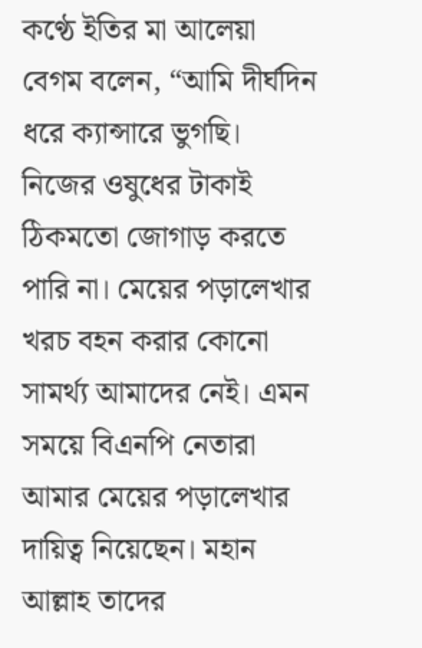কণ্ঠে ইতির মা আলেয়া বেগম বলেন, “আমি দীর্ঘদিন ধরে ক্যান্সারে ভুগছি। নিজের ওষুধের টাকাই ঠিকমতো জোগাড় করতে পারি না। মেয়ের পড়ালেখার খরচ বহন করার কোনো সামর্থ্য আমাদের নেই। এমন সময়ে বিএনপি নেতারা আমার মেয়ের পড়ালেখার দায়িত্ব নিয়েছেন। মহান আল্লাহ তাদের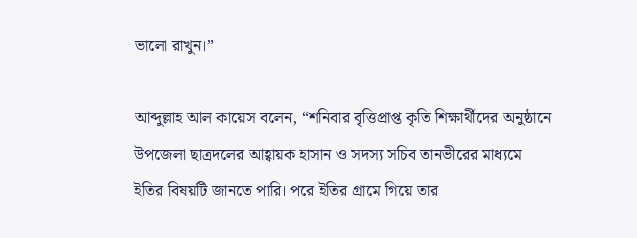ভালো রাখুন।”

আব্দুল্লাহ আল কায়েস বলেন, “শনিবার বৃত্তিপ্রাপ্ত কৃতি শিক্ষার্থীদের অনুষ্ঠানে উপজেলা ছাত্রদলের আহ্বায়ক হাসান ও সদস্য সচিব তানভীরের মাধ্যমে ইতির বিষয়টি জানতে পারি। পরে ইতির গ্রামে গিয়ে তার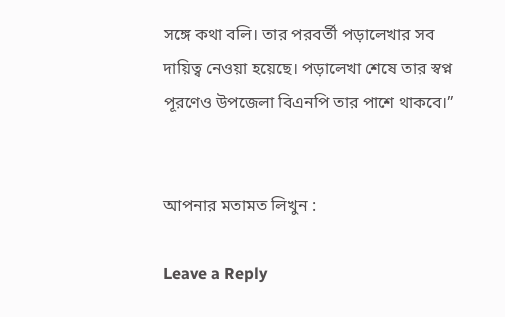সঙ্গে কথা বলি। তার পরবর্তী পড়ালেখার সব দায়িত্ব নেওয়া হয়েছে। পড়ালেখা শেষে তার স্বপ্ন পূরণেও উপজেলা বিএনপি তার পাশে থাকবে।”


আপনার মতামত লিখুন :

Leave a Reply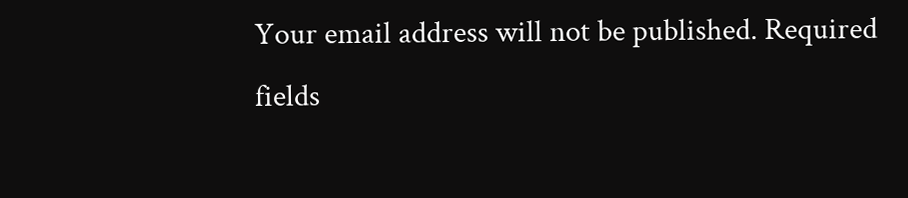Your email address will not be published. Required fields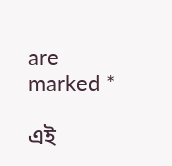are marked *

এই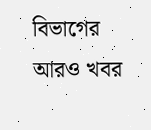বিভাগের আরও খবর